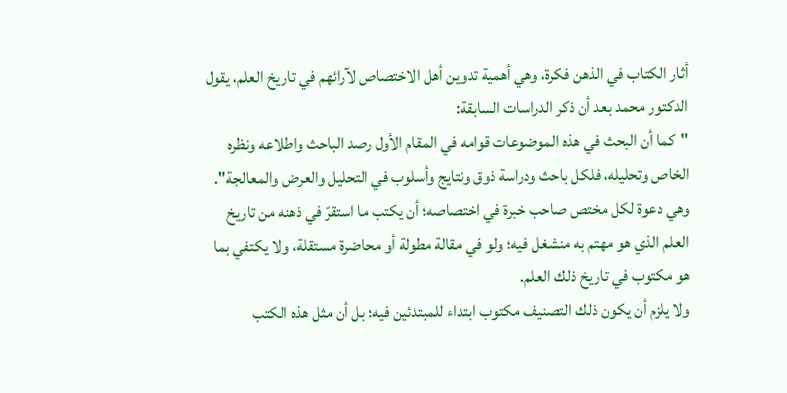أثار الكتاب في الذهن فكرة، وهي أهمية تدوين أهل الاختصاص لآرائهم في تاريخ العلم، يقول الدكتور محمد بعد أن ذكر الدراسات السابقة:
"كما أن البحث في هذه الموضوعات قوامه في المقام الأول رصد الباحث واطلاعه ونظره الخاص وتحليله، فلكل باحث ودراسة ذوق ونتايج وأسلوب في التحليل والعرض والمعالجة".
وهي دعوة لكل مختص صاحب خبرة في اختصاصه؛ أن يكتب ما استقرّ في ذهنه من تاريخ العلم الذي هو مهتم به منشغل فيه؛ ولو في مقالة مطولة أو محاضرة مستقلة، ولا يكتفي بما هو مكتوب في تاريخ ذلك العلم.
ولا يلزم أن يكون ذلك التصنيف مكتوب ابتداء للمبتدئين فيه؛ بل أن مثل هذه الكتب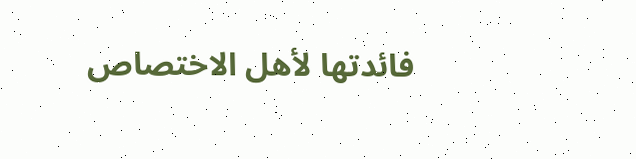فائدتها لأهل الاختصاص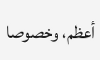أعظم، وخصوصا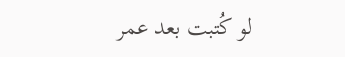لو كُتبت بعد عمر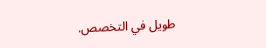طويل في التخصص.